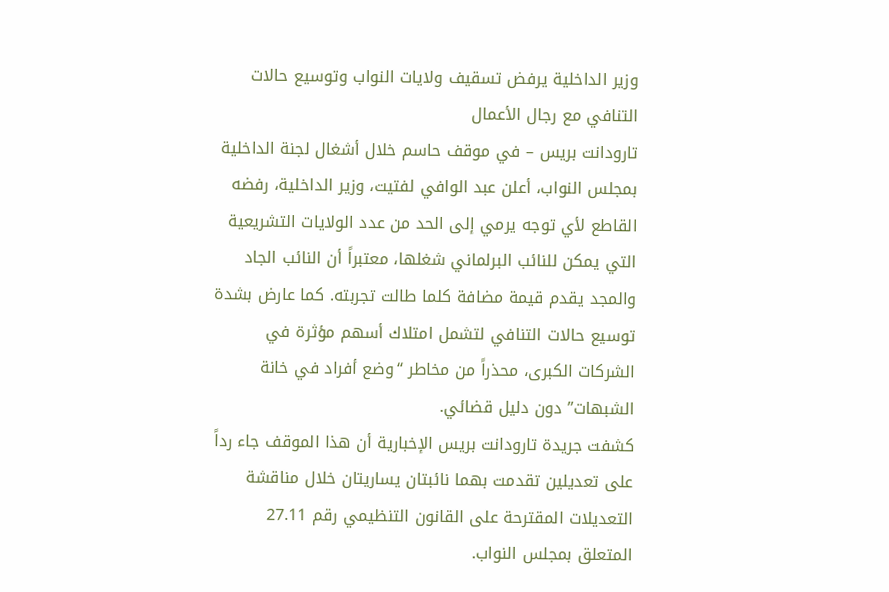وزير الداخلية يرفض تسقيف ولايات النواب وتوسيع حالات التنافي مع رجال الأعمال
تارودانت بريس – في موقف حاسم خلال أشغال لجنة الداخلية بمجلس النواب، أعلن عبد الوافي لفتيت، وزير الداخلية، رفضه القاطع لأي توجه يرمي إلى الحد من عدد الولايات التشريعية التي يمكن للنائب البرلماني شغلها، معتبراً أن النائب الجاد والمجد يقدم قيمة مضافة كلما طالت تجربته. كما عارض بشدة توسيع حالات التنافي لتشمل امتلاك أسهم مؤثرة في الشركات الكبرى، محذراً من مخاطر “وضع أفراد في خانة الشبهات” دون دليل قضائي.
كشفت جريدة تارودانت بريس الإخبارية أن هذا الموقف جاء رداً على تعديلين تقدمت بهما نائبتان يساريتان خلال مناقشة التعديلات المقترحة على القانون التنظيمي رقم 27.11 المتعلق بمجلس النواب.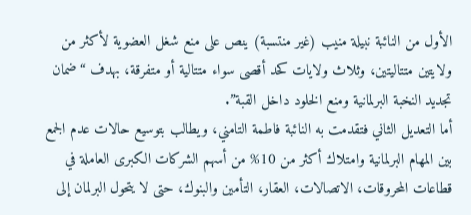الأول من النائبة نبيلة منيب (غير منتسبة) ينص على منع شغل العضوية لأكثر من ولايتين متتاليتين، وثلاث ولايات كحد أقصى سواء متتالية أو متفرقة، بهدف “ضمان تجديد النخبة البرلمانية ومنع الخلود داخل القبة”.
أما التعديل الثاني فتقدمت به النائبة فاطمة التامني، ويطالب بتوسيع حالات عدم الجمع بين المهام البرلمانية وامتلاك أكثر من 10% من أسهم الشركات الكبرى العاملة في قطاعات المحروقات، الاتصالات، العقار، التأمين والبنوك، حتى لا يتحول البرلمان إلى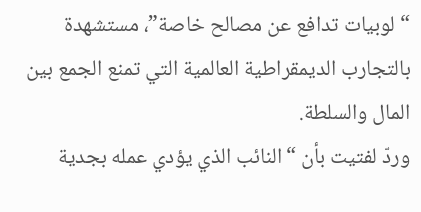“لوبيات تدافع عن مصالح خاصة”، مستشهدة بالتجارب الديمقراطية العالمية التي تمنع الجمع بين المال والسلطة.
وردّ لفتيت بأن “النائب الذي يؤدي عمله بجدية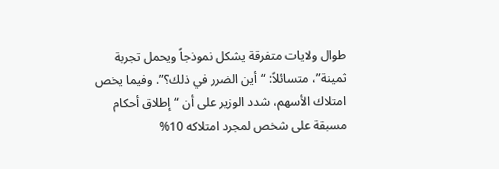طوال ولايات متفرقة يشكل نموذجاً ويحمل تجربة ثمينة”، متسائلاً: “أين الضرر في ذلك؟”. وفيما يخص امتلاك الأسهم، شدد الوزير على أن “إطلاق أحكام مسبقة على شخص لمجرد امتلاكه 10%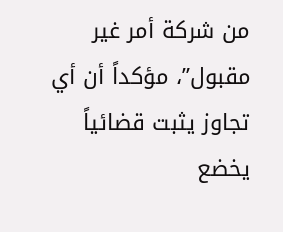من شركة أمر غير مقبول”، مؤكداً أن أي تجاوز يثبت قضائياً يخضع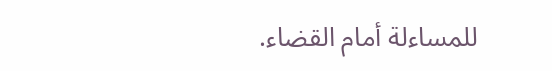للمساءلة أمام القضاء.